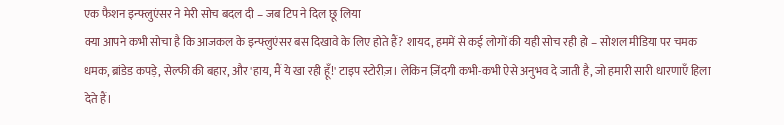एक फैशन इन्फ्लुएंसर ने मेरी सोच बदल दी – जब टिप ने दिल छू लिया
क्या आपने कभी सोचा है कि आजकल के इन्फ्लुएंसर बस दिखावे के लिए होते हैं? शायद, हममें से कई लोगों की यही सोच रही हो – सोशल मीडिया पर चमक धमक, ब्रांडेड कपड़े, सेल्फी की बहार, और 'हाय, मैं ये खा रही हूँ!' टाइप स्टोरीज़। लेकिन ज़िंदगी कभी-कभी ऐसे अनुभव दे जाती है, जो हमारी सारी धारणाएँ हिला देते हैं।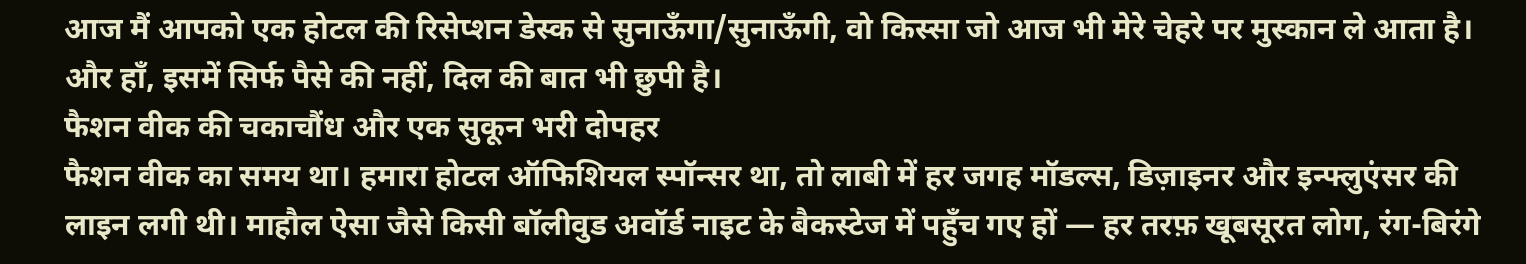आज मैं आपको एक होटल की रिसेप्शन डेस्क से सुनाऊँगा/सुनाऊँगी, वो किस्सा जो आज भी मेरे चेहरे पर मुस्कान ले आता है। और हाँ, इसमें सिर्फ पैसे की नहीं, दिल की बात भी छुपी है।
फैशन वीक की चकाचौंध और एक सुकून भरी दोपहर
फैशन वीक का समय था। हमारा होटल ऑफिशियल स्पॉन्सर था, तो लाबी में हर जगह मॉडल्स, डिज़ाइनर और इन्फ्लुएंसर की लाइन लगी थी। माहौल ऐसा जैसे किसी बॉलीवुड अवॉर्ड नाइट के बैकस्टेज में पहुँच गए हों — हर तरफ़ खूबसूरत लोग, रंग-बिरंगे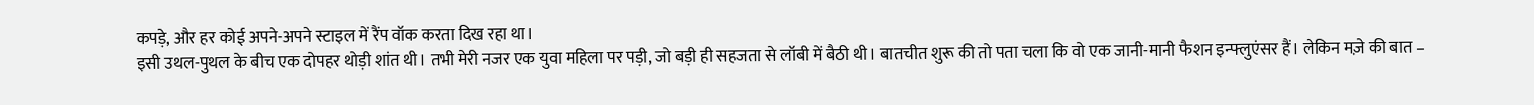कपड़े, और हर कोई अपने-अपने स्टाइल में रैंप वॉक करता दिख रहा था।
इसी उथल-पुथल के बीच एक दोपहर थोड़ी शांत थी। तभी मेरी नजर एक युवा महिला पर पड़ी, जो बड़ी ही सहजता से लॉबी में बैठी थी। बातचीत शुरू की तो पता चला कि वो एक जानी-मानी फैशन इन्फ्लुएंसर हैं। लेकिन मज़े की बात –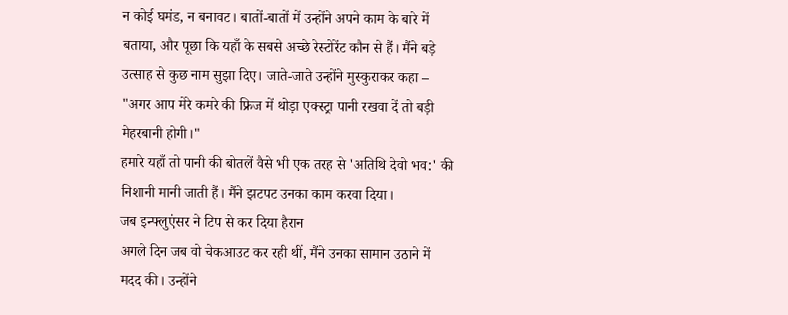न कोई घमंड, न बनावट। बातों-बातों में उन्होंने अपने काम के बारे में बताया, और पूछा कि यहाँ के सबसे अच्छे रेस्टोरेंट कौन से हैं। मैंने बड़े उत्साह से कुछ नाम सुझा दिए। जाते-जाते उन्होंने मुस्कुराकर कहा – "अगर आप मेरे कमरे की फ्रिज में थोड़ा एक्स्ट्रा पानी रखवा दें तो बड़ी मेहरबानी होगी।"
हमारे यहाँ तो पानी की बोतलें वैसे भी एक तरह से 'अतिथि देवो भव:' की निशानी मानी जाती हैं। मैंने झटपट उनका काम करवा दिया।
जब इन्फ्लुएंसर ने टिप से कर दिया हैरान
अगले दिन जब वो चेकआउट कर रही थीं, मैंने उनका सामान उठाने में मदद की। उन्होंने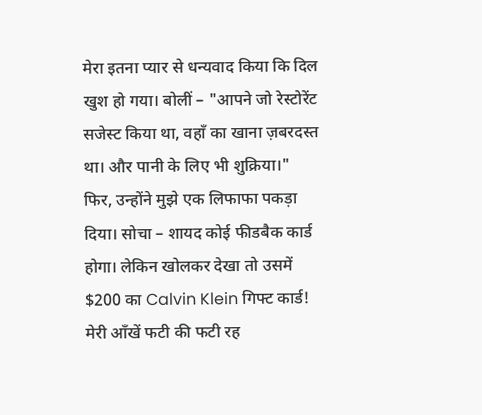मेरा इतना प्यार से धन्यवाद किया कि दिल खुश हो गया। बोलीं – "आपने जो रेस्टोरेंट सजेस्ट किया था, वहाँ का खाना ज़बरदस्त था। और पानी के लिए भी शुक्रिया।" फिर, उन्होंने मुझे एक लिफाफा पकड़ा दिया। सोचा – शायद कोई फीडबैक कार्ड होगा। लेकिन खोलकर देखा तो उसमें $200 का Calvin Klein गिफ्ट कार्ड!
मेरी आँखें फटी की फटी रह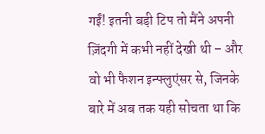गईं! इतनी बड़ी टिप तो मैंने अपनी ज़िंदगी में कभी नहीं देखी थी – और वो भी फैशन इन्फ्लुएंसर से, जिनके बारे में अब तक यही सोचता था कि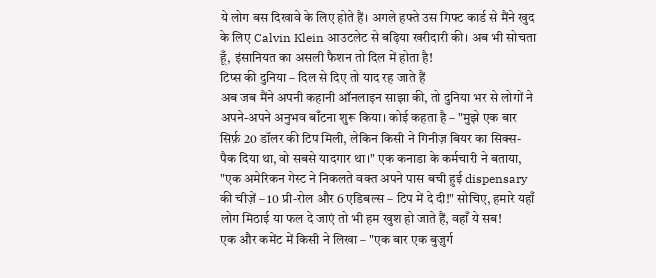ये लोग बस दिखावे के लिए होते हैं। अगले हफ्ते उस गिफ्ट कार्ड से मैंने खुद के लिए Calvin Klein आउटलेट से बढ़िया खरीदारी की। अब भी सोचता हूँ, इंसानियत का असली फैशन तो दिल में होता है!
टिप्स की दुनिया – दिल से दिए तो याद रह जाते हैं
अब जब मैंने अपनी कहानी ऑनलाइन साझा की, तो दुनिया भर से लोगों ने अपने-अपने अनुभव बाँटना शुरू किया। कोई कहता है – "मुझे एक बार सिर्फ़ 20 डॉलर की टिप मिली, लेकिन किसी ने गिनीज़ बियर का सिक्स-पैक दिया था, वो सबसे यादगार था।" एक कनाडा के कर्मचारी ने बताया, "एक अमेरिकन गेस्ट ने निकलते वक्त अपने पास बची हुई dispensary की चीज़ें – 10 प्री-रोल और 6 एडिबल्स – टिप में दे दी!" सोचिए, हमारे यहाँ लोग मिठाई या फल दे जाएं तो भी हम खुश हो जाते हैं, वहाँ ये सब!
एक और कमेंट में किसी ने लिखा – "एक बार एक बुज़ुर्ग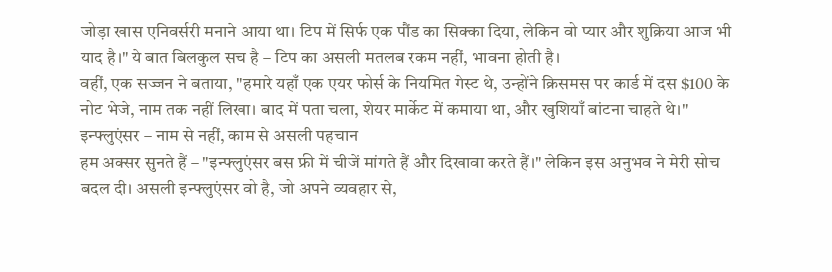जोड़ा खास एनिवर्सरी मनाने आया था। टिप में सिर्फ एक पौंड का सिक्का दिया, लेकिन वो प्यार और शुक्रिया आज भी याद है।" ये बात बिलकुल सच है – टिप का असली मतलब रकम नहीं, भावना होती है।
वहीं, एक सज्जन ने बताया, "हमारे यहाँ एक एयर फोर्स के नियमित गेस्ट थे, उन्होंने क्रिसमस पर कार्ड में दस $100 के नोट भेजे, नाम तक नहीं लिखा। बाद में पता चला, शेयर मार्केट में कमाया था, और खुशियाँ बांटना चाहते थे।"
इन्फ्लुएंसर – नाम से नहीं, काम से असली पहचान
हम अक्सर सुनते हैं – "इन्फ्लुएंसर बस फ्री में चीजें मांगते हैं और दिखावा करते हैं।" लेकिन इस अनुभव ने मेरी सोच बदल दी। असली इन्फ्लुएंसर वो है, जो अपने व्यवहार से,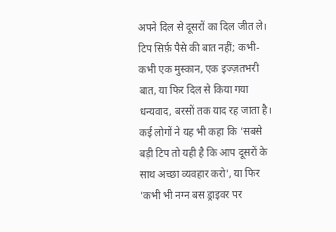अपने दिल से दूसरों का दिल जीत ले। टिप सिर्फ़ पैसे की बात नहीं; कभी-कभी एक मुस्कान, एक इज्ज़तभरी बात, या फिर दिल से किया गया धन्यवाद, बरसों तक याद रह जाता है।
कई लोगों ने यह भी कहा कि 'सबसे बड़ी टिप तो यही है कि आप दूसरों के साथ अच्छा व्यवहार करो', या फिर 'कभी भी नग्न बस ड्राइवर पर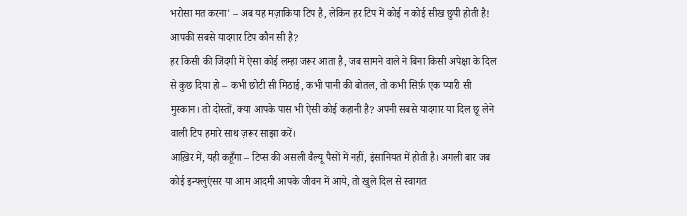भरोसा मत करना' – अब यह मज़ाकिया टिप है, लेकिन हर टिप में कोई न कोई सीख छुपी होती है!
आपकी सबसे यादगार टिप कौन सी है?
हर किसी की जिंदगी में ऐसा कोई लम्हा जरूर आता है, जब सामने वाले ने बिना किसी अपेक्षा के दिल से कुछ दिया हो – कभी छोटी सी मिठाई, कभी पानी की बोतल, तो कभी सिर्फ़ एक प्यारी सी मुस्कान। तो दोस्तों, क्या आपके पास भी ऐसी कोई कहानी है? अपनी सबसे यादगार या दिल छू लेने वाली टिप हमारे साथ ज़रूर साझा करें।
आख़िर में, यही कहूँगा – टिप्स की असली वैल्यू पैसों में नहीं, इंसानियत में होती है। अगली बार जब कोई इन्फ्लुएंसर या आम आदमी आपके जीवन में आये, तो खुले दिल से स्वागत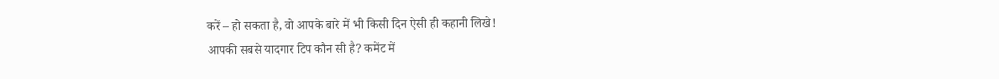करें – हो सकता है, वो आपके बारे में भी किसी दिन ऐसी ही कहानी लिखे!
आपकी सबसे यादगार टिप कौन सी है? कमेंट में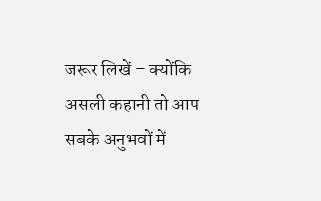जरूर लिखें – क्योंकि असली कहानी तो आप सबके अनुभवों में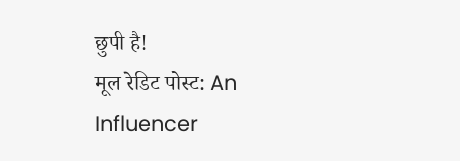छुपी है!
मूल रेडिट पोस्ट: An Influencer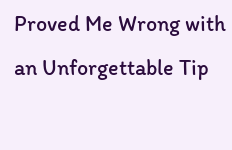Proved Me Wrong with an Unforgettable Tip